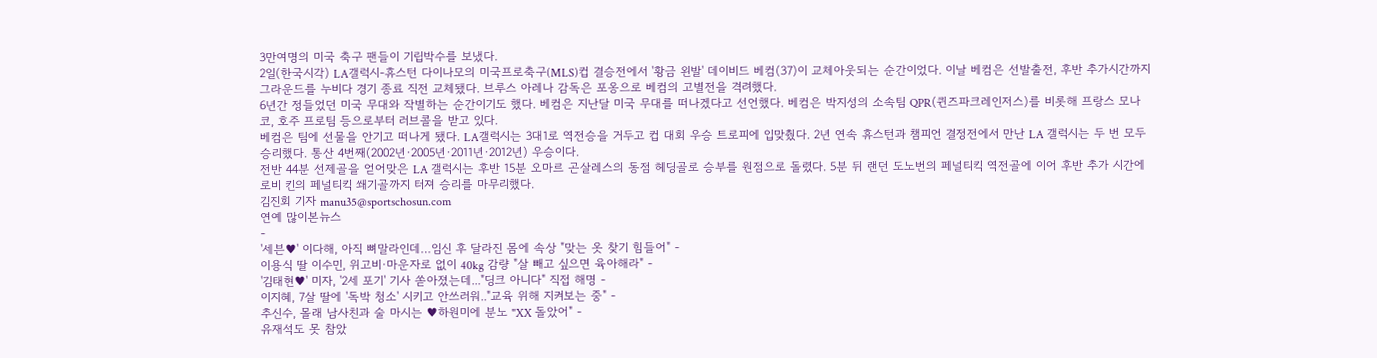3만여명의 미국 축구 팬들이 기립박수를 보냈다.
2일(한국시각) LA갤럭시-휴스턴 다이나모의 미국프로축구(MLS)컵 결승전에서 '황금 왼발' 데이비드 베컴(37)이 교체아웃되는 순간이었다. 이날 베컴은 선발출전, 후반 추가시간까지 그라운드를 누비다 경기 종료 직전 교체됐다. 브루스 아레나 감독은 포옹으로 베컴의 고별전을 격려했다.
6년간 정들었던 미국 무대와 작별하는 순간이기도 했다. 베컴은 지난달 미국 무대를 떠나겠다고 선언했다. 베컴은 박지성의 소속팀 QPR(퀸즈파크레인저스)를 비롯해 프랑스 모나코, 호주 프로팀 등으로부터 러브콜을 받고 있다.
베컴은 팀에 선물을 안기고 떠나게 됐다. LA갤럭시는 3대1로 역전승을 거두고 컵 대회 우승 트로피에 입맞췄다. 2년 연속 휴스턴과 챔피언 결정전에서 만난 LA 갤럭시는 두 번 모두 승리했다. 통산 4번째(2002년·2005년·2011년·2012년) 우승이다.
전반 44분 선제골을 얻어맞은 LA 갤럭시는 후반 15분 오마르 곤살레스의 동점 헤딩골로 승부를 원점으로 돌렸다. 5분 뒤 랜던 도노번의 페널티킥 역전골에 이어 후반 추가 시간에 로비 킨의 페널티킥 쐐기골까지 터져 승리를 마무리했다.
김진회 기자 manu35@sportschosun.com
연예 많이본뉴스
-
'세븐♥' 이다해, 아직 뼈말라인데…임신 후 달라진 몸에 속상 "맞는 옷 찾기 힘들어" -
이용식 딸 이수민, 위고비·마운자로 없이 40kg 감량 "살 빼고 싶으면 육아해라" -
'김태현♥' 미자, '2세 포기' 기사 쏟아졌는데..."딩크 아니다" 직접 해명 -
이지혜, 7살 딸에 '독박 청소' 시키고 안쓰러워.."교육 위해 지켜보는 중" -
추신수, 몰래 남사친과 술 마시는 ♥하원미에 분노 "XX 돌았어" -
유재석도 못 참았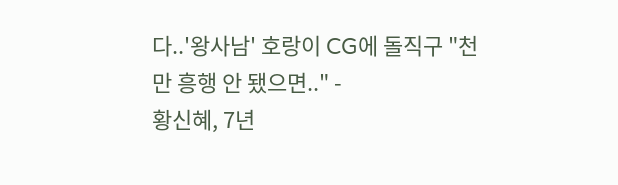다..'왕사남' 호랑이 CG에 돌직구 "천만 흥행 안 됐으면.." -
황신혜, 7년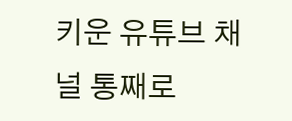키운 유튜브 채널 통째로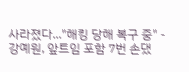사라졌다..."해킹 당해 복구 중" -
강예원, 앞트임 포함 7번 손댔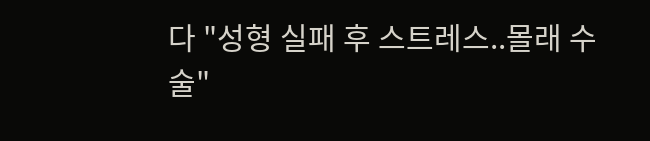다 "성형 실패 후 스트레스..몰래 수술"